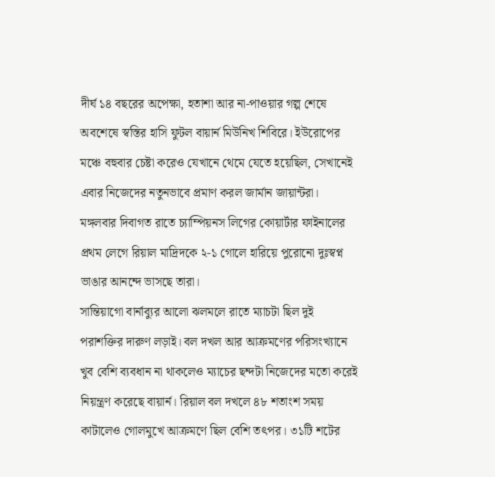দীর্ঘ ১৪ বছরের অপেক্ষা, হতাশা আর না-পাওয়ার গল্প শেষে অবশেষে স্বস্তির হাসি ফুটল বায়ার্ন মিউনিখ শিবিরে। ইউরোপের মঞ্চে বহুবার চেষ্টা করেও যেখানে থেমে যেতে হয়েছিল, সেখানেই এবার নিজেদের নতুনভাবে প্রমাণ করল জার্মান জায়ান্টরা। মঙ্গলবার দিবাগত রাতে চ্যাম্পিয়নস লিগের কোয়ার্টার ফাইনালের প্রথম লেগে রিয়াল মাদ্রিদকে ২-১ গোলে হারিয়ে পুরোনো দুঃস্বপ্ন ভাঙার আনন্দে ভাসছে তারা।
সান্তিয়াগো বার্নাব্যুর আলো ঝলমলে রাতে ম্যাচটা ছিল দুই পরাশক্তির দারুণ লড়াই। বল দখল আর আক্রমণের পরিসংখ্যানে খুব বেশি ব্যবধান না থাকলেও ম্যাচের ছন্দটা নিজেদের মতো করেই নিয়ন্ত্রণ করেছে বায়ার্ন। রিয়াল বল দখলে ৪৮ শতাংশ সময় কাটালেও গোলমুখে আক্রমণে ছিল বেশি তৎপর। ৩১টি শটের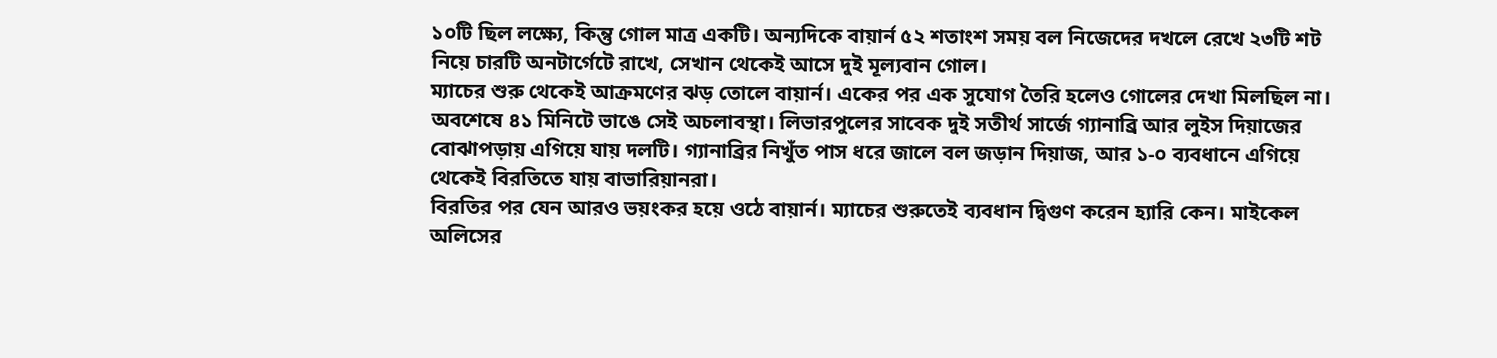১০টি ছিল লক্ষ্যে, কিন্তু গোল মাত্র একটি। অন্যদিকে বায়ার্ন ৫২ শতাংশ সময় বল নিজেদের দখলে রেখে ২৩টি শট নিয়ে চারটি অনটার্গেটে রাখে, সেখান থেকেই আসে দুই মূল্যবান গোল।
ম্যাচের শুরু থেকেই আক্রমণের ঝড় তোলে বায়ার্ন। একের পর এক সুযোগ তৈরি হলেও গোলের দেখা মিলছিল না। অবশেষে ৪১ মিনিটে ভাঙে সেই অচলাবস্থা। লিভারপুলের সাবেক দুই সতীর্থ সার্জে গ্যানাব্রি আর লুইস দিয়াজের বোঝাপড়ায় এগিয়ে যায় দলটি। গ্যানাব্রির নিখুঁত পাস ধরে জালে বল জড়ান দিয়াজ, আর ১-০ ব্যবধানে এগিয়ে থেকেই বিরতিতে যায় বাভারিয়ানরা।
বিরতির পর যেন আরও ভয়ংকর হয়ে ওঠে বায়ার্ন। ম্যাচের শুরুতেই ব্যবধান দ্বিগুণ করেন হ্যারি কেন। মাইকেল অলিসের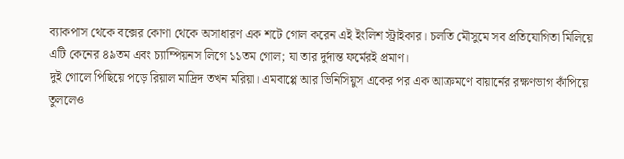ব্যাকপাস থেকে বক্সের কোণা থেকে অসাধারণ এক শটে গোল করেন এই ইংলিশ স্ট্রাইকার। চলতি মৌসুমে সব প্রতিযোগিতা মিলিয়ে এটি কেনের ৪৯তম এবং চ্যাম্পিয়নস লিগে ১১তম গোল; যা তার দুর্দান্ত ফর্মেরই প্রমাণ।
দুই গোলে পিছিয়ে পড়ে রিয়াল মাদ্রিদ তখন মরিয়া। এমবাপ্পে আর ভিনিসিয়ুস একের পর এক আক্রমণে বায়ার্নের রক্ষণভাগ কাঁপিয়ে তুললেও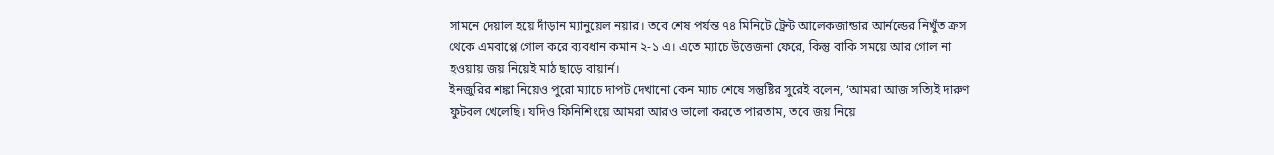সামনে দেয়াল হয়ে দাঁড়ান ম্যানুয়েল নয়ার। তবে শেষ পর্যন্ত ৭৪ মিনিটে ট্রেন্ট আলেকজান্ডার আর্নল্ডের নিখুঁত ক্রস থেকে এমবাপ্পে গোল করে ব্যবধান কমান ২-১ এ। এতে ম্যাচে উত্তেজনা ফেরে, কিন্তু বাকি সময়ে আর গোল না হওয়ায় জয় নিয়েই মাঠ ছাড়ে বায়ার্ন।
ইনজুরির শঙ্কা নিয়েও পুরো ম্যাচে দাপট দেখানো কেন ম্যাচ শেষে সন্তুষ্টির সুরেই বলেন, ‘আমরা আজ সত্যিই দারুণ ফুটবল খেলেছি। যদিও ফিনিশিংয়ে আমরা আরও ভালো করতে পারতাম, তবে জয় নিয়ে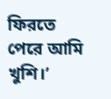ফিরতে পেরে আমি খুশি।’